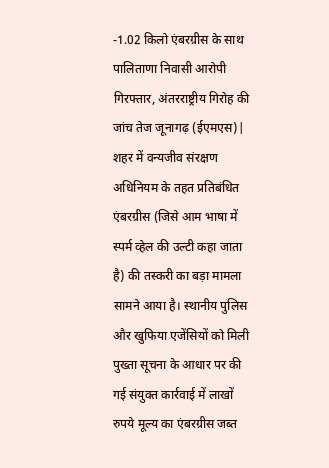-1.02 किलो एंबरग्रीस के साथ पालिताणा निवासी आरोपी गिरफ्तार, अंतरराष्ट्रीय गिरोह की जांच तेज जूनागढ़ (ईएमएस)| शहर में वन्यजीव संरक्षण अधिनियम के तहत प्रतिबंधित एंबरग्रीस (जिसे आम भाषा में स्पर्म व्हेल की उल्टी कहा जाता है) की तस्करी का बड़ा मामला सामने आया है। स्थानीय पुलिस और खुफिया एजेंसियों को मिली पुख्ता सूचना के आधार पर की गई संयुक्त कार्रवाई में लाखों रुपये मूल्य का एंबरग्रीस जब्त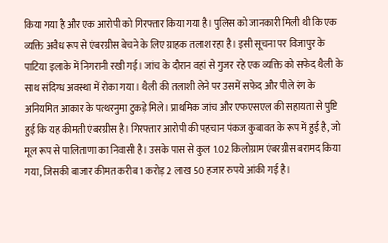किया गया है और एक आरोपी को गिरफ्तार किया गया है। पुलिस को जानकारी मिली थी कि एक व्यक्ति अवैध रूप से एंबरग्रीस बेचने के लिए ग्राहक तलाश रहा है। इसी सूचना पर विजापुर के पाटिया इलाके में निगरानी रखी गई। जांच के दौरान वहां से गुजर रहे एक व्यक्ति को सफेद थैली के साथ संदिग्ध अवस्था में रोका गया। थैली की तलाशी लेने पर उसमें सफेद और पीले रंग के अनियमित आकार के पत्थरनुमा टुकड़े मिले। प्राथमिक जांच और एफएसएल की सहायता से पुष्टि हुई कि यह कीमती एंबरग्रीस है। गिरफ्तार आरोपी की पहचान पंकज कुबावत के रूप में हुई है, जो मूल रूप से पालिताणा का निवासी है। उसके पास से कुल 1.02 किलोग्राम एंबरग्रीस बरामद किया गया, जिसकी बाजार कीमत करीब 1 करोड़ 2 लाख 50 हजार रुपये आंकी गई है।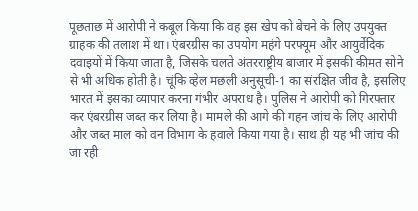पूछताछ में आरोपी ने कबूल किया कि वह इस खेप को बेचने के लिए उपयुक्त ग्राहक की तलाश में था। एंबरग्रीस का उपयोग महंगे परफ्यूम और आयुर्वेदिक दवाइयों में किया जाता है, जिसके चलते अंतरराष्ट्रीय बाजार में इसकी कीमत सोने से भी अधिक होती है। चूंकि व्हेल मछली अनुसूची-1 का संरक्षित जीव है, इसलिए भारत में इसका व्यापार करना गंभीर अपराध है। पुलिस ने आरोपी को गिरफ्तार कर एंबरग्रीस जब्त कर लिया है। मामले की आगे की गहन जांच के लिए आरोपी और जब्त माल को वन विभाग के हवाले किया गया है। साथ ही यह भी जांच की जा रही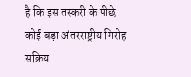है कि इस तस्करी के पीछे कोई बड़ा अंतरराष्ट्रीय गिरोह सक्रिय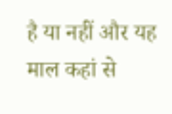है या नहीं और यह माल कहां से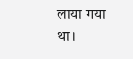लाया गया था।